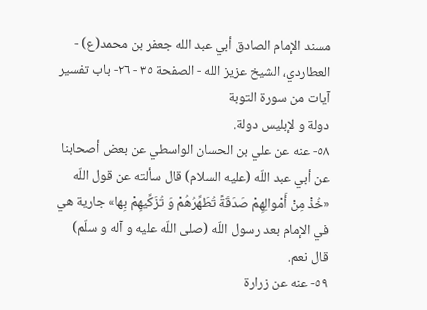مسند الإمام الصادق أبي عبد الله جعفر بن محمد(ع) - العطاردي، الشيخ عزيز الله - الصفحة ٣٥ - ٢٦- باب تفسير آيات من سورة التوبة
دولة و لإبليس دولة.
٥٨- عنه عن علي بن الحسان الواسطي عن بعض أصحابنا عن أبي عبد اللّه (عليه السلام) قال سألته عن قول اللّه «خُذْ مِنْ أَمْوالِهِمْ صَدَقَةً تُطَهِّرُهُمْ وَ تُزَكِّيهِمْ بِها» جارية هي في الإمام بعد رسول اللّه (صلى اللّه عليه و آله و سلّم) قال نعم.
٥٩- عنه عن زرارة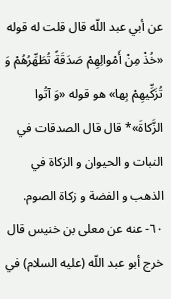عن أبي عبد اللّه قال قلت له قوله «خُذْ مِنْ أَمْوالِهِمْ صَدَقَةً تُطَهِّرُهُمْ وَ تُزَكِّيهِمْ بِها» هو قوله «وَ آتُوا الزَّكاةَ»* قال قال الصدقات في النبات و الحيوان و الزكاة في الذهب و الفضة و زكاة الصوم.
٦٠- عنه عن معلى بن خنيس قال خرج أبو عبد اللّه (عليه السلام) في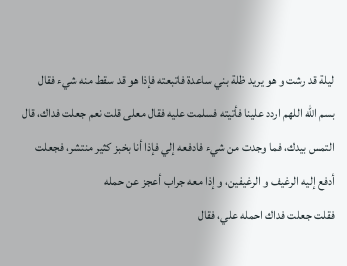ليلة قد رشت و هو يريد ظلة بني ساعدة فاتبعته فإذا هو قد سقط منه شيء فقال بسم اللّه اللهم اردد علينا فأتيته فسلمت عليه فقال معلى قلت نعم جعلت فداك، قال التمس بيدك، فما وجدت من شيء فادفعه إلي فإذا أنا بخبز كثير منتشر، فجعلت أدفع إليه الرغيف و الرغيفين، و إذا معه جراب أعجز عن حمله
فقلت جعلت فداك احمله علي، فقال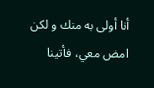أنا أولى به منك و لكن امض معي، فأتينا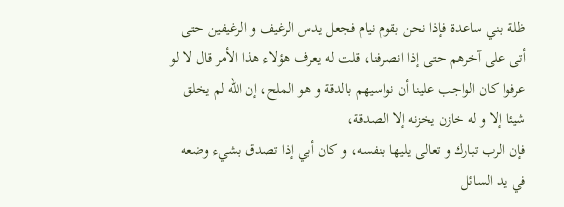ظلة بني ساعدة فإذا نحن بقوم نيام فجعل يدس الرغيف و الرغيفين حتى أتى على آخرهم حتى إذا انصرفنا، قلت له يعرف هؤلاء هذا الأمر قال لا لو عرفوا كان الواجب علينا أن نواسيهم بالدقة و هو الملح، إن اللّه لم يخلق شيئا إلا و له خازن يخزنه إلا الصدقة،
فإن الرب تبارك و تعالى يليها بنفسه، و كان أبي إذا تصدق بشيء وضعه في يد السائل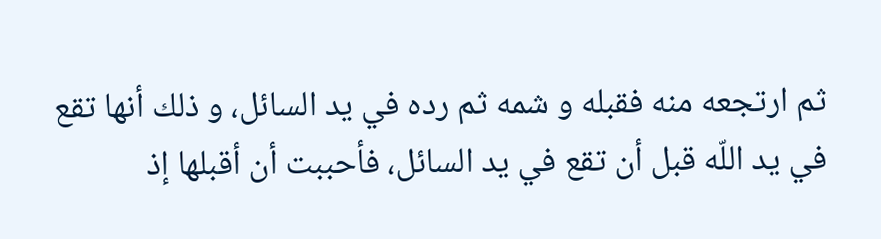ثم ارتجعه منه فقبله و شمه ثم رده في يد السائل، و ذلك أنها تقع في يد اللّه قبل أن تقع في يد السائل، فأحببت أن أقبلها إذ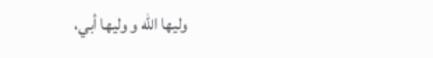وليها اللّه و وليها أبي،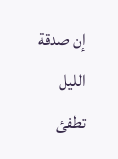إن صدقة الليل تطفئ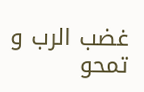غضب الرب و تمحو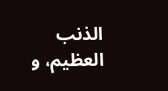الذنب العظيم، و